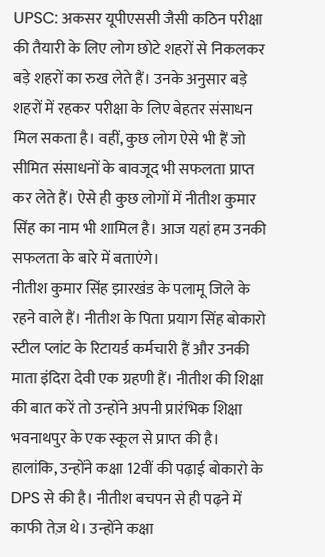UPSC: अकसर यूपीएससी जैसी कठिन परीक्षा की तैयारी के लिए लोग छोटे शहरों से निकलकर बड़े शहरों का रुख लेते हैं। उनके अनुसार बड़े शहरों में रहकर परीक्षा के लिए बेहतर संसाधन मिल सकता है। वहीं, कुछ लोग ऐसे भी हैं जो सीमित संसाधनों के बावजूद भी सफलता प्राप्त कर लेते हैं। ऐसे ही कुछ लोगों में नीतीश कुमार सिंह का नाम भी शामिल है। आज यहां हम उनकी सफलता के बारे में बताएंगे।
नीतीश कुमार सिंह झारखंड के पलामू जिले के रहने वाले हैं। नीतीश के पिता प्रयाग सिंह बोकारो स्टील प्लांट के रिटायर्ड कर्मचारी हैं और उनकी माता इंदिरा देवी एक ग्रहणी हैं। नीतीश की शिक्षा की बात करें तो उन्होंने अपनी प्रारंभिक शिक्षा भवनाथपुर के एक स्कूल से प्राप्त की है। हालांकि, उन्होंने कक्षा 12वीं की पढ़ाई बोकारो के DPS से की है। नीतीश बचपन से ही पढ़ने में काफी तेज़ थे। उन्होंने कक्षा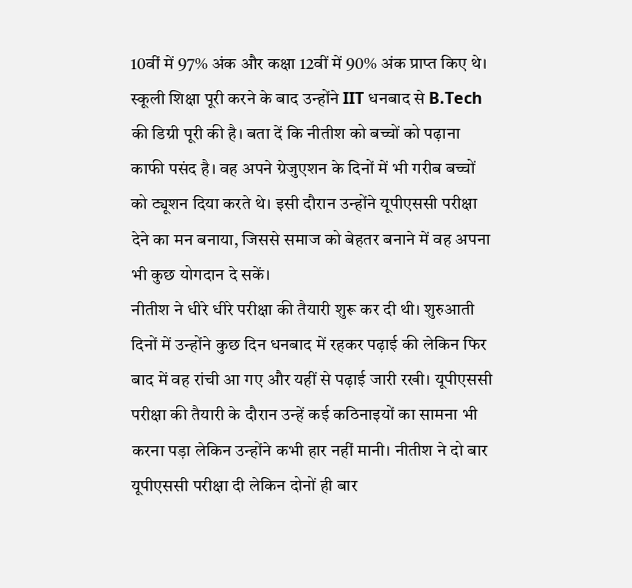10वीं में 97% अंक और कक्षा 12वीं में 90% अंक प्राप्त किए थे। स्कूली शिक्षा पूरी करने के बाद उन्होंने IIT धनबाद से B.Tech की डिग्री पूरी की है। बता दें कि नीतीश को बच्चों को पढ़ाना काफी पसंद है। वह अपने ग्रेजुएशन के दिनों में भी गरीब बच्चों को ट्यूशन दिया करते थे। इसी दौरान उन्होंने यूपीएससी परीक्षा देने का मन बनाया, जिससे समाज को बेहतर बनाने में वह अपना भी कुछ योगदान दे सकें।
नीतीश ने धीरे धीरे परीक्षा की तैयारी शुरू कर दी थी। शुरुआती दिनों में उन्होंने कुछ दिन धनबाद में रहकर पढ़ाई की लेकिन फिर बाद में वह रांची आ गए और यहीं से पढ़ाई जारी रखी। यूपीएससी परीक्षा की तैयारी के दौरान उन्हें कई कठिनाइयों का सामना भी करना पड़ा लेकिन उन्होंने कभी हार नहीं मानी। नीतीश ने दो बार यूपीएससी परीक्षा दी लेकिन दोनों ही बार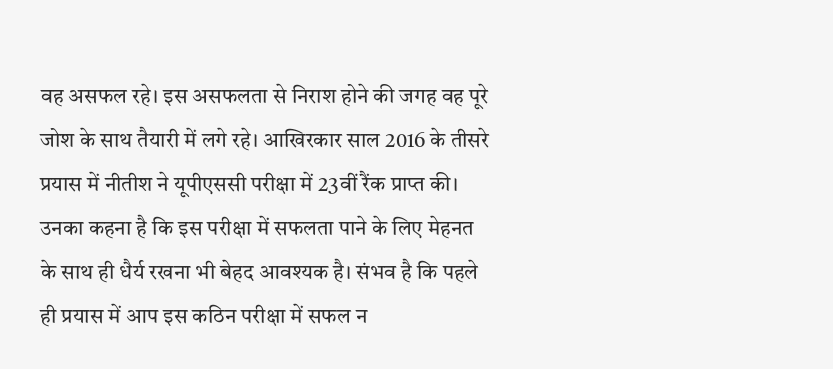वह असफल रहे। इस असफलता से निराश होने की जगह वह पूरे जोश के साथ तैयारी में लगे रहे। आखिरकार साल 2016 के तीसरे प्रयास में नीतीश ने यूपीएससी परीक्षा में 23वीं रैंक प्राप्त की। उनका कहना है कि इस परीक्षा में सफलता पाने के लिए मेहनत के साथ ही धैर्य रखना भी बेहद आवश्यक है। संभव है कि पहले ही प्रयास में आप इस कठिन परीक्षा में सफल न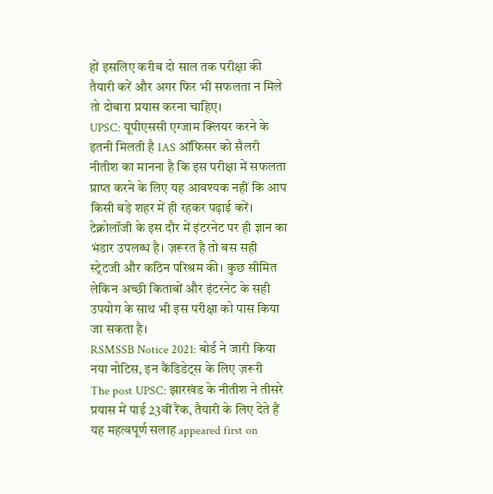हों इसलिए करीब दो साल तक परीक्षा की तैयारी करें और अगर फिर भी सफलता न मिले तो दोबारा प्रयास करना चाहिए।
UPSC: यूपीएससी एग्जाम क्लियर करने के इतनी मिलती है IAS ऑफिसर को सैलरी
नीतीश का मानना है कि इस परीक्षा में सफलता प्राप्त करने के लिए यह आवश्यक नहीं कि आप किसी बड़े शहर में ही रहकर पढ़ाई करें। टेक्नोलॉजी के इस दौर में इंटरनेट पर ही ज्ञान का भंडार उपलब्ध है। ज़रूरत है तो बस सही स्ट्रेटजी और कठिन परिश्रम की। कुछ सीमित लेकिन अच्छी किताबों और इंटरनेट के सही उपयोग के साथ भी इस परीक्षा को पास किया जा सकता है।
RSMSSB Notice 2021: बोर्ड ने जारी किया नया नोटिस, इन कैंडिडेट्स के लिए ज़रूरी
The post UPSC: झारखंड के नीतीश ने तीसरे प्रयास में पाई 23वीं रैंक, तैयारी के लिए देते हैं यह महत्वपूर्ण सलाह appeared first on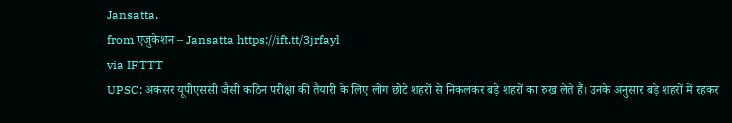Jansatta.
from एजुकेशन – Jansatta https://ift.tt/3jrfayl
via IFTTT
UPSC: अकसर यूपीएससी जैसी कठिन परीक्षा की तैयारी के लिए लोग छोटे शहरों से निकलकर बड़े शहरों का रुख लेते हैं। उनके अनुसार बड़े शहरों में रहकर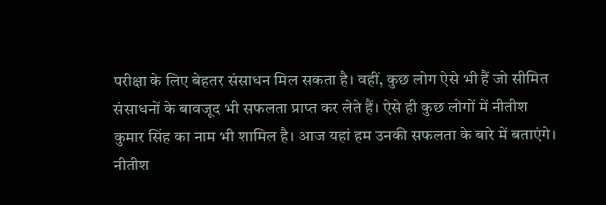परीक्षा के लिए बेहतर संसाधन मिल सकता है। वहीं, कुछ लोग ऐसे भी हैं जो सीमित संसाधनों के बावजूद भी सफलता प्राप्त कर लेते हैं। ऐसे ही कुछ लोगों में नीतीश कुमार सिंह का नाम भी शामिल है। आज यहां हम उनकी सफलता के बारे में बताएंगे।
नीतीश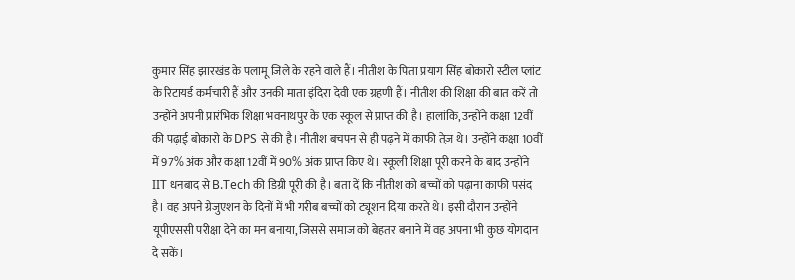कुमार सिंह झारखंड के पलामू जिले के रहने वाले हैं। नीतीश के पिता प्रयाग सिंह बोकारो स्टील प्लांट के रिटायर्ड कर्मचारी हैं और उनकी माता इंदिरा देवी एक ग्रहणी हैं। नीतीश की शिक्षा की बात करें तो उन्होंने अपनी प्रारंभिक शिक्षा भवनाथपुर के एक स्कूल से प्राप्त की है। हालांकि, उन्होंने कक्षा 12वीं की पढ़ाई बोकारो के DPS से की है। नीतीश बचपन से ही पढ़ने में काफी तेज़ थे। उन्होंने कक्षा 10वीं में 97% अंक और कक्षा 12वीं में 90% अंक प्राप्त किए थे। स्कूली शिक्षा पूरी करने के बाद उन्होंने IIT धनबाद से B.Tech की डिग्री पूरी की है। बता दें कि नीतीश को बच्चों को पढ़ाना काफी पसंद है। वह अपने ग्रेजुएशन के दिनों में भी गरीब बच्चों को ट्यूशन दिया करते थे। इसी दौरान उन्होंने यूपीएससी परीक्षा देने का मन बनाया, जिससे समाज को बेहतर बनाने में वह अपना भी कुछ योगदान दे सकें।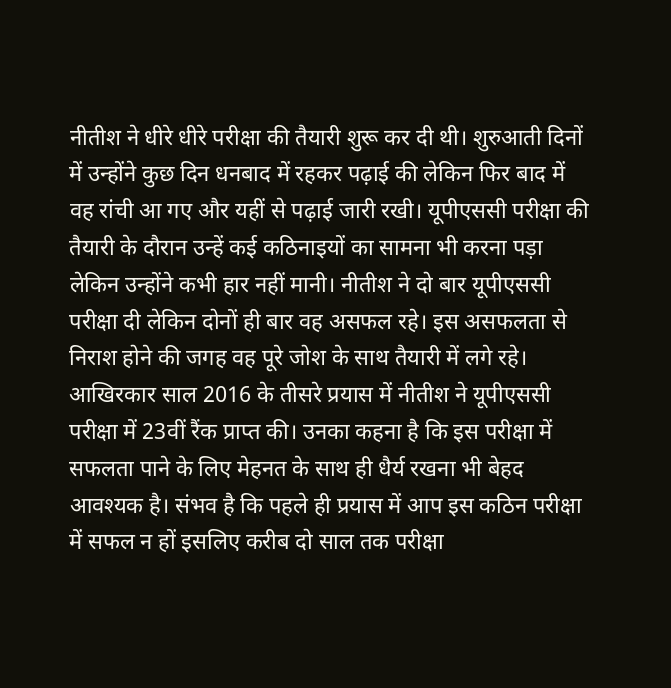नीतीश ने धीरे धीरे परीक्षा की तैयारी शुरू कर दी थी। शुरुआती दिनों में उन्होंने कुछ दिन धनबाद में रहकर पढ़ाई की लेकिन फिर बाद में वह रांची आ गए और यहीं से पढ़ाई जारी रखी। यूपीएससी परीक्षा की तैयारी के दौरान उन्हें कई कठिनाइयों का सामना भी करना पड़ा लेकिन उन्होंने कभी हार नहीं मानी। नीतीश ने दो बार यूपीएससी परीक्षा दी लेकिन दोनों ही बार वह असफल रहे। इस असफलता से निराश होने की जगह वह पूरे जोश के साथ तैयारी में लगे रहे। आखिरकार साल 2016 के तीसरे प्रयास में नीतीश ने यूपीएससी परीक्षा में 23वीं रैंक प्राप्त की। उनका कहना है कि इस परीक्षा में सफलता पाने के लिए मेहनत के साथ ही धैर्य रखना भी बेहद आवश्यक है। संभव है कि पहले ही प्रयास में आप इस कठिन परीक्षा में सफल न हों इसलिए करीब दो साल तक परीक्षा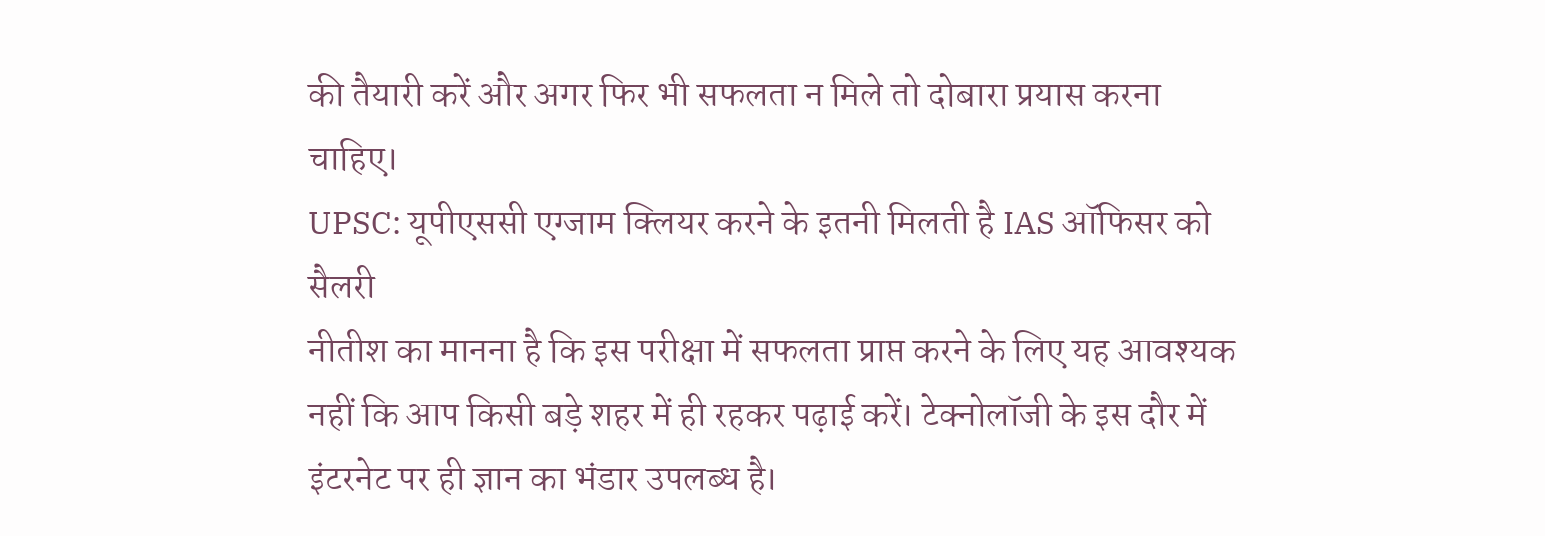की तैयारी करें और अगर फिर भी सफलता न मिले तो दोबारा प्रयास करना चाहिए।
UPSC: यूपीएससी एग्जाम क्लियर करने के इतनी मिलती है IAS ऑफिसर को सैलरी
नीतीश का मानना है कि इस परीक्षा में सफलता प्राप्त करने के लिए यह आवश्यक नहीं कि आप किसी बड़े शहर में ही रहकर पढ़ाई करें। टेक्नोलॉजी के इस दौर में इंटरनेट पर ही ज्ञान का भंडार उपलब्ध है।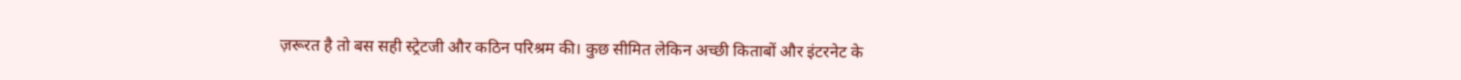ज़रूरत है तो बस सही स्ट्रेटजी और कठिन परिश्रम की। कुछ सीमित लेकिन अच्छी किताबों और इंटरनेट के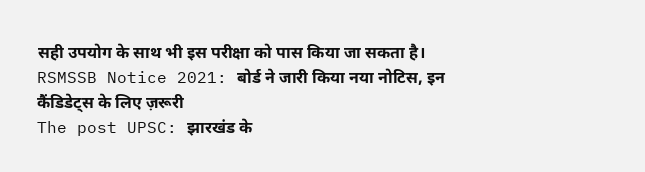सही उपयोग के साथ भी इस परीक्षा को पास किया जा सकता है।
RSMSSB Notice 2021: बोर्ड ने जारी किया नया नोटिस, इन कैंडिडेट्स के लिए ज़रूरी
The post UPSC: झारखंड के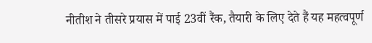नीतीश ने तीसरे प्रयास में पाई 23वीं रैंक, तैयारी के लिए देते हैं यह महत्वपूर्ण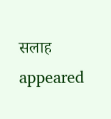सलाह appeared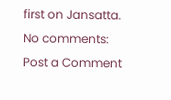first on Jansatta.
No comments:
Post a Comment